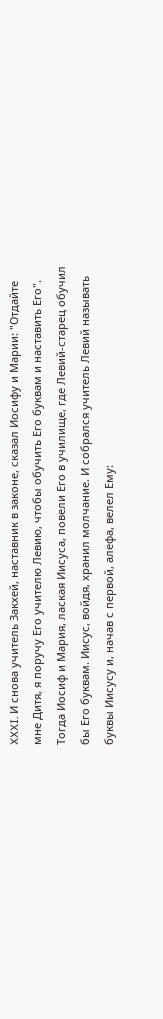XXXI. И снова учитель Закхей, наставник в законе, сказал Иосифу и Марии: "Отдайте мне Дитя, я поручу Его учителю Левию, чтобы обучить Его буквам и наставить Его". Тогда Иосиф и Мария, лаская Иисуса, повели Его в училище, где Левий-старец обучил бы Его буквам. Иисус, войдя, хранил молчание. И собрался учитель Левий называть буквы Иисусу и, начав с первой, алефа, велел Ему: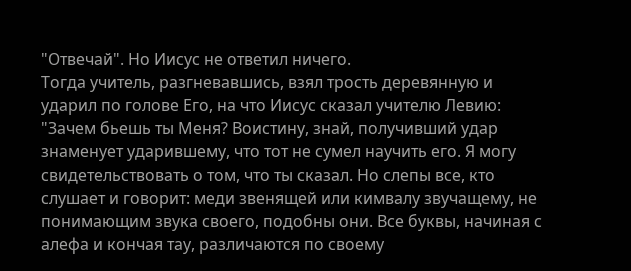"Отвечай". Но Иисус не ответил ничего.
Тогда учитель, разгневавшись, взял трость деревянную и ударил по голове Его, на что Иисус сказал учителю Левию: "Зачем бьешь ты Меня? Воистину, знай, получивший удар знаменует ударившему, что тот не сумел научить его. Я могу свидетельствовать о том, что ты сказал. Но слепы все, кто слушает и говорит: меди звенящей или кимвалу звучащему, не понимающим звука своего, подобны они. Все буквы, начиная с алефа и кончая тау, различаются по своему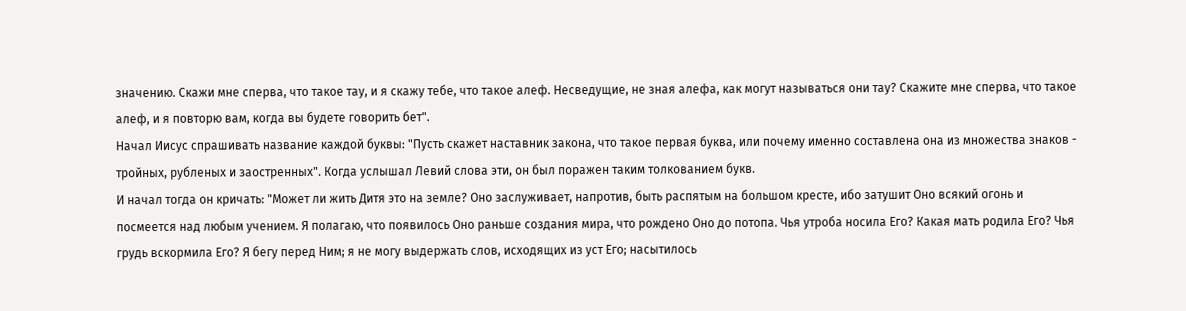значению. Скажи мне сперва, что такое тау, и я скажу тебе, что такое алеф. Несведущие, не зная алефа, как могут называться они тау? Скажите мне сперва, что такое алеф, и я повторю вам, когда вы будете говорить бет".
Начал Иисус спрашивать название каждой буквы: "Пусть скажет наставник закона, что такое первая буква, или почему именно составлена она из множества знаков - тройных, рубленых и заостренных". Когда услышал Левий слова эти, он был поражен таким толкованием букв.
И начал тогда он кричать: "Может ли жить Дитя это на земле? Оно заслуживает, напротив, быть распятым на большом кресте, ибо затушит Оно всякий огонь и посмеется над любым учением. Я полагаю, что появилось Оно раньше создания мира, что рождено Оно до потопа. Чья утроба носила Его? Какая мать родила Его? Чья грудь вскормила Его? Я бегу перед Ним; я не могу выдержать слов, исходящих из уст Его; насытилось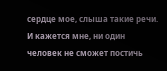сердце мое, слыша такие речи. И кажется мне, ни один человек не сможет постичь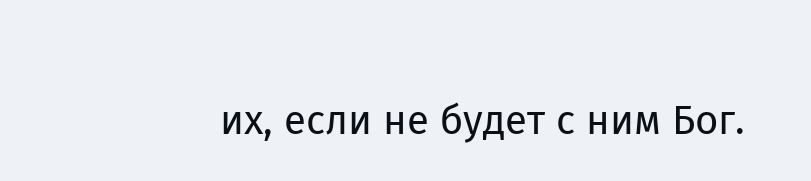их, если не будет с ним Бог.